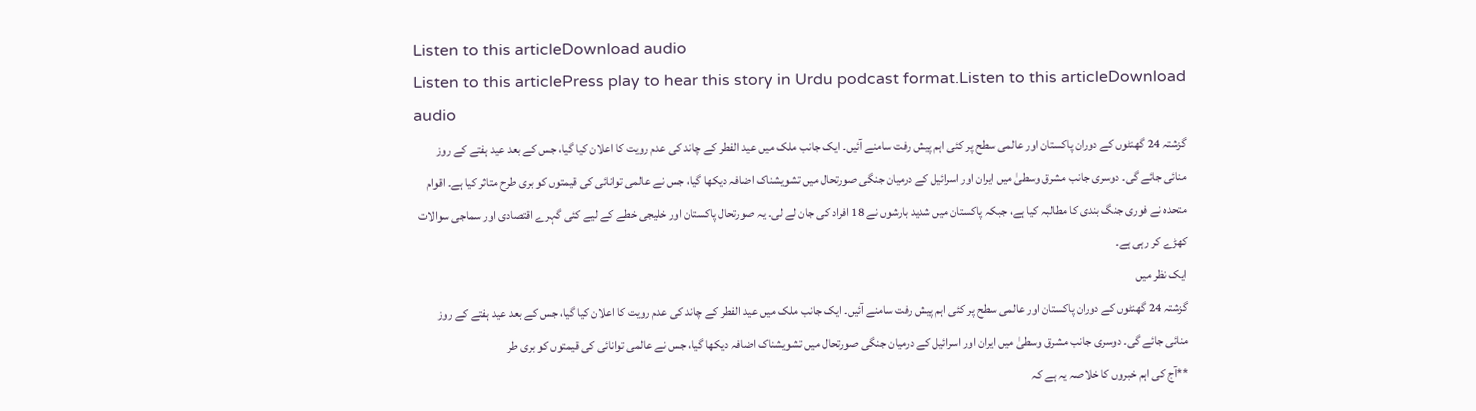Listen to this articleDownload audio
Listen to this articlePress play to hear this story in Urdu podcast format.Listen to this articleDownload audio
گزشتہ 24 گھنٹوں کے دوران پاکستان اور عالمی سطح پر کئی اہم پیش رفت سامنے آئیں۔ ایک جانب ملک میں عید الفطر کے چاند کی عدم رویت کا اعلان کیا گیا، جس کے بعد عید ہفتے کے روز منائی جائے گی۔ دوسری جانب مشرق وسطیٰ میں ایران اور اسرائیل کے درمیان جنگی صورتحال میں تشویشناک اضافہ دیکھا گیا، جس نے عالمی توانائی کی قیمتوں کو بری طرح متاثر کیا ہے۔ اقوام متحدہ نے فوری جنگ بندی کا مطالبہ کیا ہے، جبکہ پاکستان میں شدید بارشوں نے 18 افراد کی جان لے لی۔ یہ صورتحال پاکستان اور خلیجی خطے کے لیے کئی گہرے اقتصادی اور سماجی سوالات کھڑے کر رہی ہے۔
ایک نظر میں
گزشتہ 24 گھنٹوں کے دوران پاکستان اور عالمی سطح پر کئی اہم پیش رفت سامنے آئیں۔ ایک جانب ملک میں عید الفطر کے چاند کی عدم رویت کا اعلان کیا گیا، جس کے بعد عید ہفتے کے روز منائی جائے گی۔ دوسری جانب مشرق وسطیٰ میں ایران اور اسرائیل کے درمیان جنگی صورتحال میں تشویشناک اضافہ دیکھا گیا، جس نے عالمی توانائی کی قیمتوں کو بری طر
**آج کی اہم خبروں کا خلاصہ یہ ہے کہ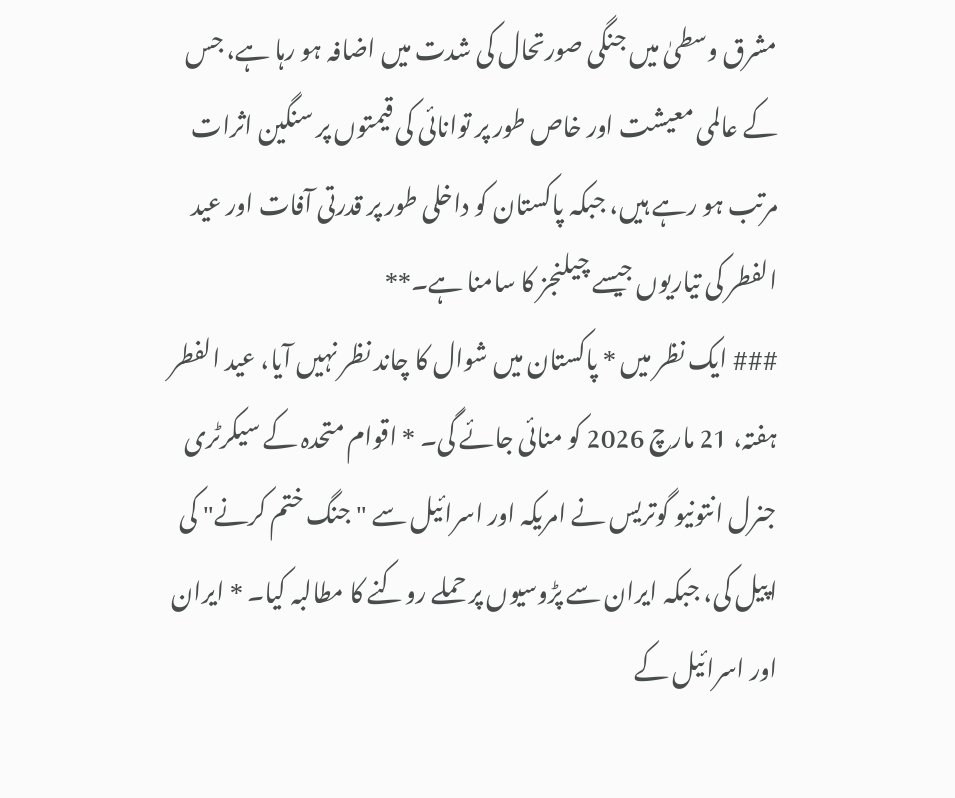مشرق وسطیٰ میں جنگی صورتحال کی شدت میں اضافہ ہو رہا ہے، جس کے عالمی معیشت اور خاص طور پر توانائی کی قیمتوں پر سنگین اثرات مرتب ہو رہے ہیں، جبکہ پاکستان کو داخلی طور پر قدرتی آفات اور عید الفطر کی تیاریوں جیسے چیلنجز کا سامنا ہے۔**
### ایک نظر میں * پاکستان میں شوال کا چاند نظر نہیں آیا، عید الفطر ہفتہ، 21 مارچ 2026 کو منائی جائے گی۔ * اقوام متحدہ کے سیکرٹری جنرل انتونیو گوتریس نے امریکہ اور اسرائیل سے "جنگ ختم کرنے" کی اپیل کی، جبکہ ایران سے پڑوسیوں پر حملے روکنے کا مطالبہ کیا۔ * ایران اور اسرائیل کے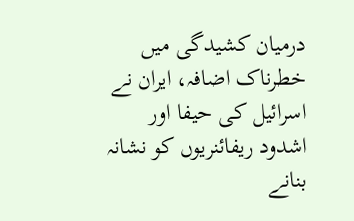درمیان کشیدگی میں خطرناک اضافہ، ایران نے اسرائیل کی حیفا اور اشدود ریفائنریوں کو نشانہ بنانے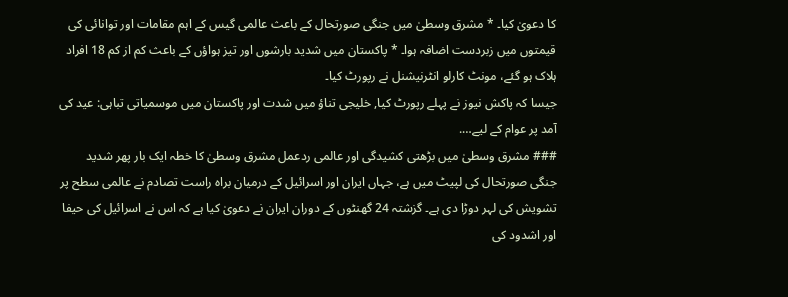کا دعویٰ کیا۔ * مشرق وسطیٰ میں جنگی صورتحال کے باعث عالمی گیس کے اہم مقامات اور توانائی کی قیمتوں میں زبردست اضافہ ہوا۔ * پاکستان میں شدید بارشوں اور تیز ہواؤں کے باعث کم از کم 18 افراد ہلاک ہو گئے، مونٹ کارلو انٹرنیشنل نے رپورٹ کیا۔
جیسا کہ پاکش نیوز نے پہلے رپورٹ کیا, خلیجی تناؤ میں شدت اور پاکستان میں موسمیاتی تباہی: عید کی آمد پر عوام کے لیے….
### مشرق وسطیٰ میں بڑھتی کشیدگی اور عالمی ردعمل مشرق وسطیٰ کا خطہ ایک بار پھر شدید جنگی صورتحال کی لپیٹ میں ہے، جہاں ایران اور اسرائیل کے درمیان براہ راست تصادم نے عالمی سطح پر تشویش کی لہر دوڑا دی ہے۔ گزشتہ 24 گھنٹوں کے دوران ایران نے دعویٰ کیا ہے کہ اس نے اسرائیل کی حیفا اور اشدود کی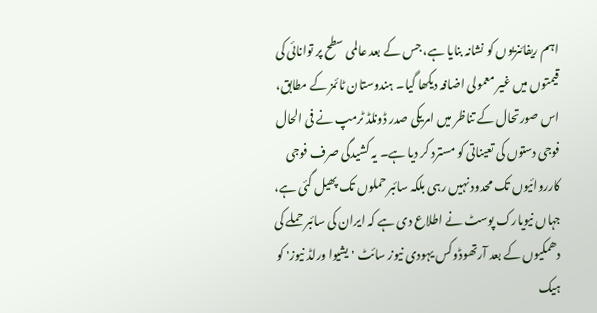اہم ریفائنریوں کو نشانہ بنایا ہے، جس کے بعد عالمی سطح پر توانائی کی قیمتوں میں غیر معمولی اضافہ دیکھا گیا۔ ہندوستان ٹائمز کے مطابق، اس صورتحال کے تناظر میں امریکی صدر ڈونلڈ ٹرمپ نے فی الحال فوجی دستوں کی تعیناتی کو مسترد کر دیا ہے۔ یہ کشیدگی صرف فوجی کارروائیوں تک محدود نہیں رہی بلکہ سائبر حملوں تک پھیل گئی ہے، جہاں نیویارک پوسٹ نے اطلاع دی ہے کہ ایران کی سائبر حملے کی دھمکیوں کے بعد آرتھوڈوکس یہودی نیوز سائٹ 'یشیوا ورلڈ نیوز' کو ہیک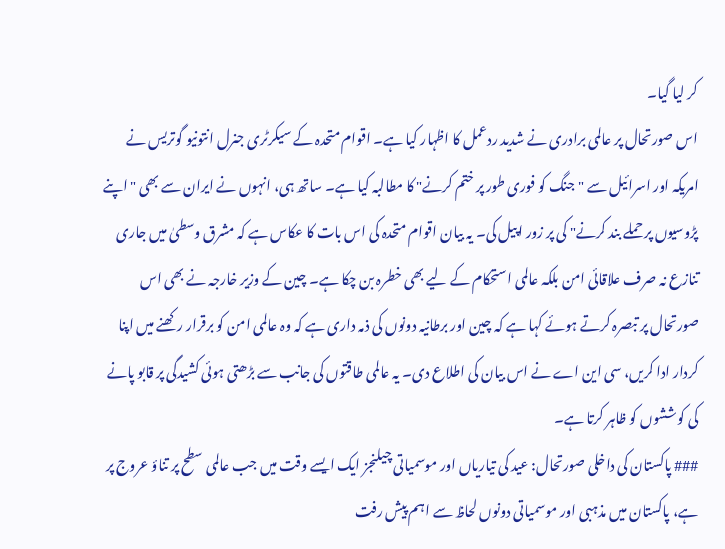کر لیا گیا۔
اس صورتحال پر عالمی برادری نے شدید ردعمل کا اظہار کیا ہے۔ اقوام متحدہ کے سیکرٹری جنرل انتونیو گوتریس نے امریکہ اور اسرائیل سے "جنگ کو فوری طور پر ختم کرنے" کا مطالبہ کیا ہے۔ ساتھ ہی، انہوں نے ایران سے بھی "اپنے پڑوسیوں پر حملے بند کرنے" کی پر زور اپیل کی۔ یہ بیان اقوام متحدہ کی اس بات کا عکاس ہے کہ مشرق وسطیٰ میں جاری تنازع نہ صرف علاقائی امن بلکہ عالمی استحکام کے لیے بھی خطرہ بن چکا ہے۔ چین کے وزیر خارجہ نے بھی اس صورتحال پر تبصرہ کرتے ہوئے کہا ہے کہ چین اور برطانیہ دونوں کی ذمہ داری ہے کہ وہ عالمی امن کو برقرار رکھنے میں اپنا کردار ادا کریں، سی این اے نے اس بیان کی اطلاع دی۔ یہ عالمی طاقتوں کی جانب سے بڑھتی ہوئی کشیدگی پر قابو پانے کی کوششوں کو ظاہر کرتا ہے۔
### پاکستان کی داخلی صورتحال: عید کی تیاریاں اور موسمیاتی چیلنجز ایک ایسے وقت میں جب عالمی سطح پر تناؤ عروج پر ہے، پاکستان میں مذہبی اور موسمیاتی دونوں لحاظ سے اہم پیش رفت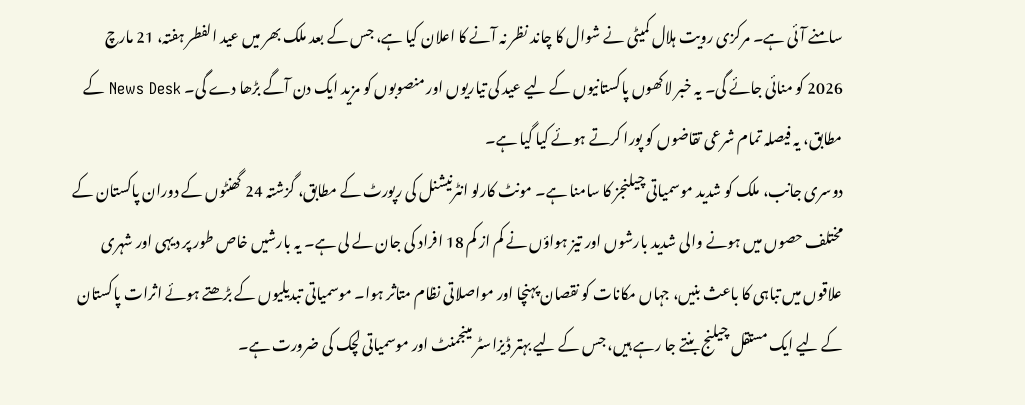سامنے آئی ہے۔ مرکزی رویت ہلال کمیٹی نے شوال کا چاند نظر نہ آنے کا اعلان کیا ہے، جس کے بعد ملک بھر میں عید الفطر ہفتہ، 21 مارچ 2026 کو منائی جائے گی۔ یہ خبر لاکھوں پاکستانیوں کے لیے عید کی تیاریوں اور منصوبوں کو مزید ایک دن آگے بڑھا دے گی۔ News Desk کے مطابق، یہ فیصلہ تمام شرعی تقاضوں کو پورا کرتے ہوئے کیا گیا ہے۔
دوسری جانب، ملک کو شدید موسمیاتی چیلنجز کا سامنا ہے۔ مونٹ کارلو انٹرنیشنل کی رپورٹ کے مطابق، گزشتہ 24 گھنٹوں کے دوران پاکستان کے مختلف حصوں میں ہونے والی شدید بارشوں اور تیز ہواؤں نے کم از کم 18 افراد کی جان لے لی ہے۔ یہ بارشیں خاص طور پر دیہی اور شہری علاقوں میں تباہی کا باعث بنیں، جہاں مکانات کو نقصان پہنچا اور مواصلاتی نظام متاثر ہوا۔ موسمیاتی تبدیلیوں کے بڑھتے ہوئے اثرات پاکستان کے لیے ایک مستقل چیلنج بنتے جا رہے ہیں، جس کے لیے بہتر ڈیزاسٹر مینجمنٹ اور موسمیاتی لچک کی ضرورت ہے۔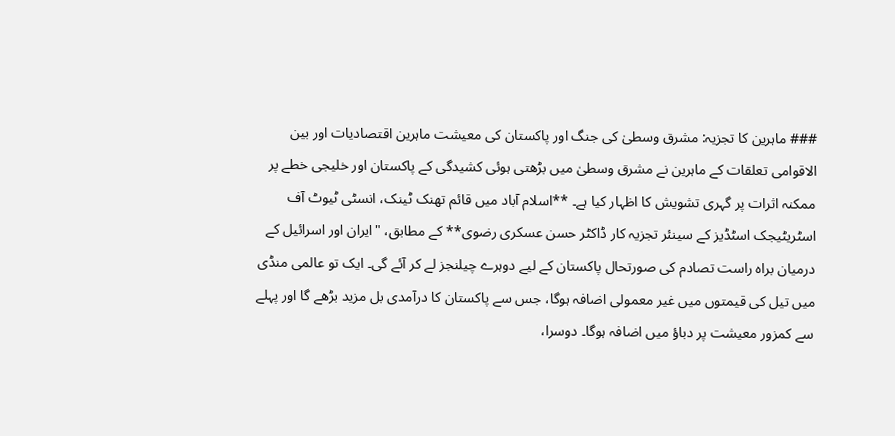### ماہرین کا تجزیہ: مشرق وسطیٰ کی جنگ اور پاکستان کی معیشت ماہرین اقتصادیات اور بین الاقوامی تعلقات کے ماہرین نے مشرق وسطیٰ میں بڑھتی ہوئی کشیدگی کے پاکستان اور خلیجی خطے پر ممکنہ اثرات پر گہری تشویش کا اظہار کیا ہے۔ **اسلام آباد میں قائم تھنک ٹینک، انسٹی ٹیوٹ آف اسٹریٹیجک اسٹڈیز کے سینئر تجزیہ کار ڈاکٹر حسن عسکری رضوی** کے مطابق، "ایران اور اسرائیل کے درمیان براہ راست تصادم کی صورتحال پاکستان کے لیے دوہرے چیلنجز لے کر آئے گی۔ ایک تو عالمی منڈی میں تیل کی قیمتوں میں غیر معمولی اضافہ ہوگا، جس سے پاکستان کا درآمدی بل مزید بڑھے گا اور پہلے سے کمزور معیشت پر دباؤ میں اضافہ ہوگا۔ دوسرا،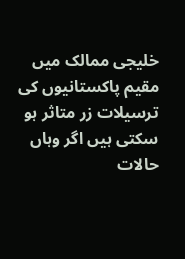خلیجی ممالک میں مقیم پاکستانیوں کی ترسیلات زر متاثر ہو سکتی ہیں اگر وہاں حالات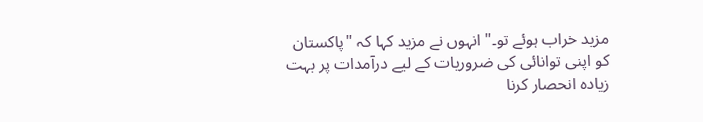مزید خراب ہوئے تو۔" انہوں نے مزید کہا کہ "پاکستان کو اپنی توانائی کی ضروریات کے لیے درآمدات پر بہت زیادہ انحصار کرنا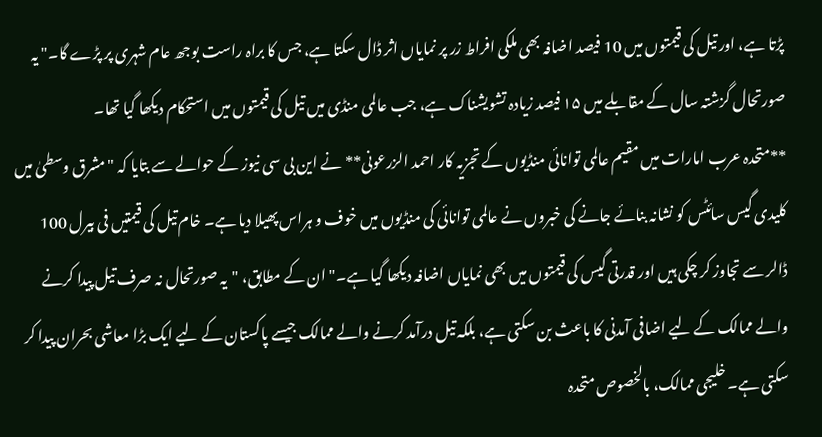پڑتا ہے، اور تیل کی قیمتوں میں 10 فیصد اضافہ بھی ملکی افراط زر پر نمایاں اثر ڈال سکتا ہے، جس کا براہ راست بوجھ عام شہری پر پڑے گا۔" یہ صورتحال گزشتہ سال کے مقابلے میں ۱۵ فیصد زیادہ تشویشناک ہے، جب عالمی منڈی میں تیل کی قیمتوں میں استحکام دیکھا گیا تھا۔
**متحدہ عرب امارات میں مقیم عالمی توانائی منڈیوں کے تجزیہ کار احمد الزرعونی** نے این بی سی نیوز کے حوالے سے بتایا کہ "مشرق وسطیٰ میں کلیدی گیس سائٹس کو نشانہ بنائے جانے کی خبروں نے عالمی توانائی کی منڈیوں میں خوف و ہراس پھیلا دیا ہے۔ خام تیل کی قیمتیں فی بیرل 100 ڈالر سے تجاوز کر چکی ہیں اور قدرتی گیس کی قیمتوں میں بھی نمایاں اضافہ دیکھا گیا ہے۔" ان کے مطابق، "یہ صورتحال نہ صرف تیل پیدا کرنے والے ممالک کے لیے اضافی آمدنی کا باعث بن سکتی ہے، بلکہ تیل درآمد کرنے والے ممالک جیسے پاکستان کے لیے ایک بڑا معاشی بحران پیدا کر سکتی ہے۔ خلیجی ممالک، بالخصوص متحدہ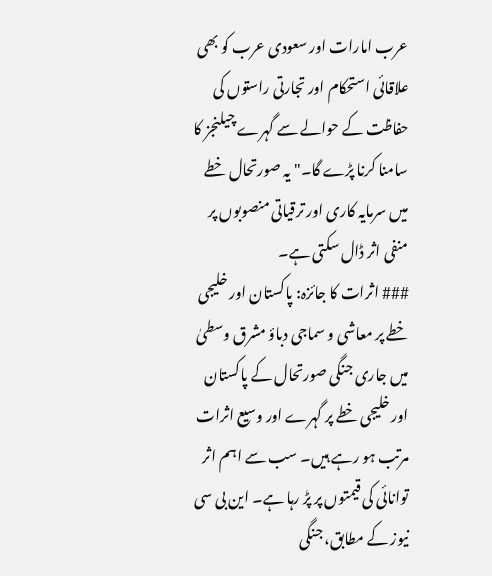عرب امارات اور سعودی عرب کو بھی علاقائی استحکام اور تجارتی راستوں کی حفاظت کے حوالے سے گہرے چیلنجز کا سامنا کرنا پڑے گا۔" یہ صورتحال خطے میں سرمایہ کاری اور ترقیاتی منصوبوں پر منفی اثر ڈال سکتی ہے۔
### اثرات کا جائزہ: پاکستان اور خلیجی خطے پر معاشی و سماجی دباؤ مشرق وسطیٰ میں جاری جنگی صورتحال کے پاکستان اور خلیجی خطے پر گہرے اور وسیع اثرات مرتب ہو رہے ہیں۔ سب سے اہم اثر توانائی کی قیمتوں پر پڑ رہا ہے۔ این بی سی نیوز کے مطابق، جنگی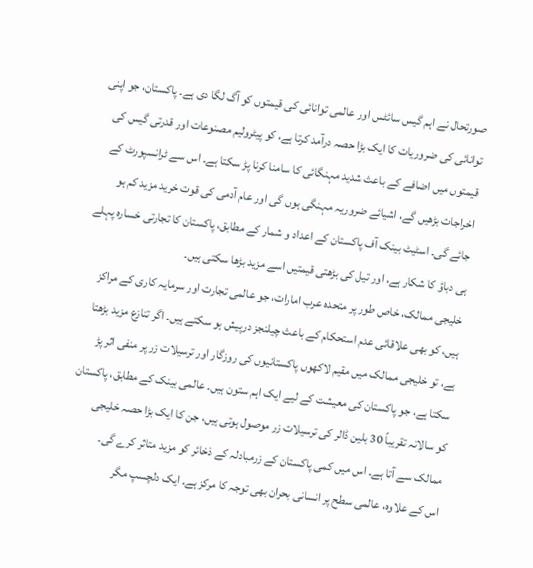صورتحال نے اہم گیس سائٹس اور عالمی توانائی کی قیمتوں کو آگ لگا دی ہے۔ پاکستان، جو اپنی توانائی کی ضروریات کا ایک بڑا حصہ درآمد کرتا ہے، کو پیٹرولیم مصنوعات اور قدرتی گیس کی قیمتوں میں اضافے کے باعث شدید مہنگائی کا سامنا کرنا پڑ سکتا ہے۔ اس سے ٹرانسپورٹ کے اخراجات بڑھیں گے، اشیائے ضروریہ مہنگی ہوں گی اور عام آدمی کی قوت خرید مزید کم ہو جائے گی۔ اسٹیٹ بینک آف پاکستان کے اعداد و شمار کے مطابق، پاکستان کا تجارتی خسارہ پہلے ہی دباؤ کا شکار ہے، اور تیل کی بڑھتی قیمتیں اسے مزید بڑھا سکتی ہیں۔
خلیجی ممالک، خاص طور پر متحدہ عرب امارات، جو عالمی تجارت اور سرمایہ کاری کے مراکز ہیں، کو بھی علاقائی عدم استحکام کے باعث چیلنجز درپیش ہو سکتے ہیں۔ اگر تنازع مزید بڑھتا ہے، تو خلیجی ممالک میں مقیم لاکھوں پاکستانیوں کی روزگار اور ترسیلات زر پر منفی اثر پڑ سکتا ہے، جو پاکستان کی معیشت کے لیے ایک اہم ستون ہیں۔ عالمی بینک کے مطابق، پاکستان کو سالانہ تقریباً 30 بلین ڈالر کی ترسیلات زر موصول ہوتی ہیں، جن کا ایک بڑا حصہ خلیجی ممالک سے آتا ہے۔ اس میں کمی پاکستان کے زرمبادلہ کے ذخائر کو مزید متاثر کرے گی۔
اس کے علاوہ، عالمی سطح پر انسانی بحران بھی توجہ کا مرکز ہے۔ ایک دلچسپ مگر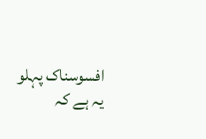افسوسناک پہلو یہ ہے کہ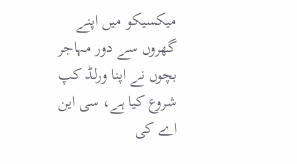میکسیکو میں اپنے گھروں سے دور مہاجر بچوں نے اپنا ورلڈ کپ شروع کیا ہے، سی این اے کی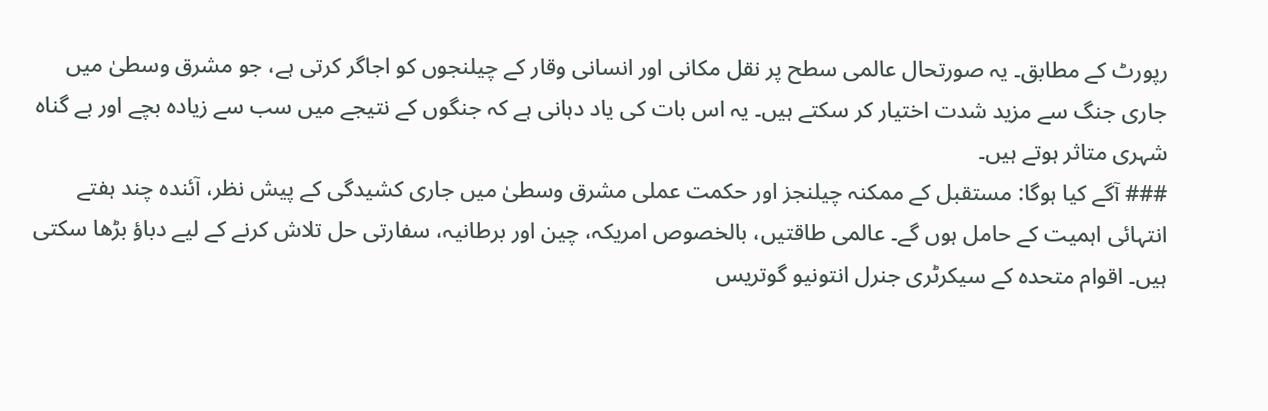رپورٹ کے مطابق۔ یہ صورتحال عالمی سطح پر نقل مکانی اور انسانی وقار کے چیلنجوں کو اجاگر کرتی ہے، جو مشرق وسطیٰ میں جاری جنگ سے مزید شدت اختیار کر سکتے ہیں۔ یہ اس بات کی یاد دہانی ہے کہ جنگوں کے نتیجے میں سب سے زیادہ بچے اور بے گناہ شہری متاثر ہوتے ہیں۔
### آگے کیا ہوگا: مستقبل کے ممکنہ چیلنجز اور حکمت عملی مشرق وسطیٰ میں جاری کشیدگی کے پیش نظر، آئندہ چند ہفتے انتہائی اہمیت کے حامل ہوں گے۔ عالمی طاقتیں، بالخصوص امریکہ، چین اور برطانیہ، سفارتی حل تلاش کرنے کے لیے دباؤ بڑھا سکتی ہیں۔ اقوام متحدہ کے سیکرٹری جنرل انتونیو گوتریس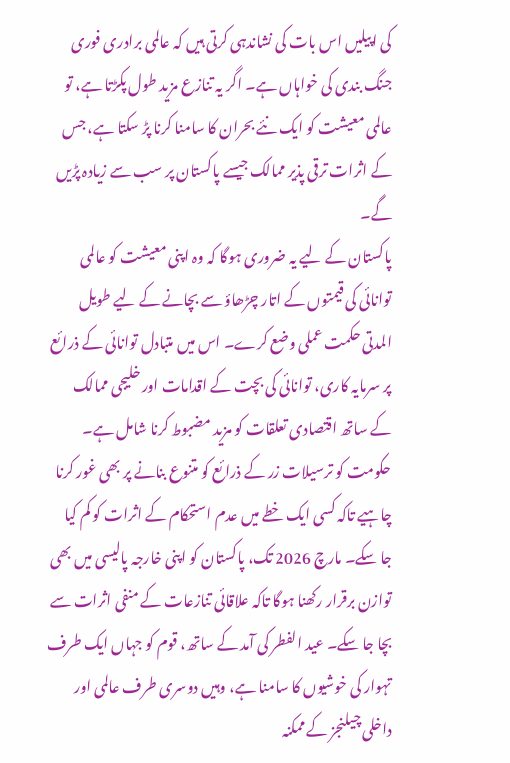کی اپیلیں اس بات کی نشاندہی کرتی ہیں کہ عالمی برادری فوری جنگ بندی کی خواہاں ہے۔ اگر یہ تنازع مزید طول پکڑتا ہے، تو عالمی معیشت کو ایک نئے بحران کا سامنا کرنا پڑ سکتا ہے، جس کے اثرات ترقی پذیر ممالک جیسے پاکستان پر سب سے زیادہ پڑیں گے۔
پاکستان کے لیے یہ ضروری ہوگا کہ وہ اپنی معیشت کو عالمی توانائی کی قیمتوں کے اتار چڑھاؤ سے بچانے کے لیے طویل المدتی حکمت عملی وضع کرے۔ اس میں متبادل توانائی کے ذرائع پر سرمایہ کاری، توانائی کی بچت کے اقدامات اور خلیجی ممالک کے ساتھ اقتصادی تعلقات کو مزید مضبوط کرنا شامل ہے۔ حکومت کو ترسیلات زر کے ذرائع کو متنوع بنانے پر بھی غور کرنا چاہیے تاکہ کسی ایک خطے میں عدم استحکام کے اثرات کو کم کیا جا سکے۔ مارچ 2026 تک، پاکستان کو اپنی خارجہ پالیسی میں بھی توازن برقرار رکھنا ہوگا تاکہ علاقائی تنازعات کے منفی اثرات سے بچا جا سکے۔ عید الفطر کی آمد کے ساتھ، قوم کو جہاں ایک طرف تہوار کی خوشیوں کا سامنا ہے، وہیں دوسری طرف عالمی اور داخلی چیلنجز کے ممکنہ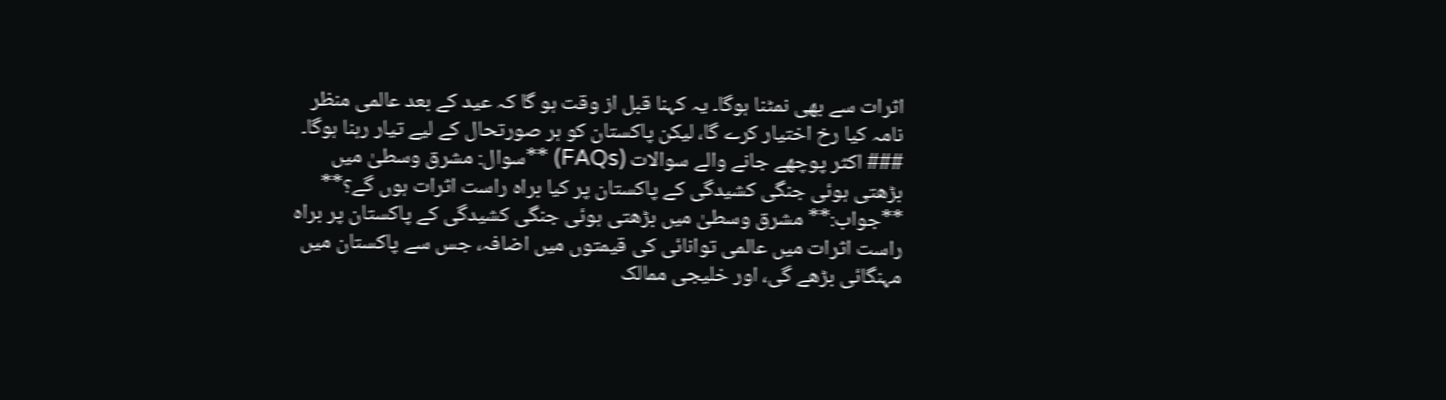اثرات سے بھی نمٹنا ہوگا۔ یہ کہنا قبل از وقت ہو گا کہ عید کے بعد عالمی منظر نامہ کیا رخ اختیار کرے گا، لیکن پاکستان کو ہر صورتحال کے لیے تیار رہنا ہوگا۔
### اکثر پوچھے جانے والے سوالات (FAQs) **سوال: مشرق وسطیٰ میں بڑھتی ہوئی جنگی کشیدگی کے پاکستان پر کیا براہ راست اثرات ہوں گے؟** **جواب:** مشرق وسطیٰ میں بڑھتی ہوئی جنگی کشیدگی کے پاکستان پر براہ راست اثرات میں عالمی توانائی کی قیمتوں میں اضافہ، جس سے پاکستان میں مہنگائی بڑھے گی، اور خلیجی ممالک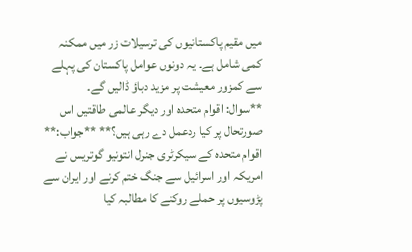میں مقیم پاکستانیوں کی ترسیلات زر میں ممکنہ کمی شامل ہے۔ یہ دونوں عوامل پاکستان کی پہلے سے کمزور معیشت پر مزید دباؤ ڈالیں گے۔
**سوال: اقوام متحدہ اور دیگر عالمی طاقتیں اس صورتحال پر کیا ردعمل دے رہی ہیں؟** **جواب:** اقوام متحدہ کے سیکرٹری جنرل انتونیو گوتریس نے امریکہ اور اسرائیل سے جنگ ختم کرنے اور ایران سے پڑوسیوں پر حملے روکنے کا مطالبہ کیا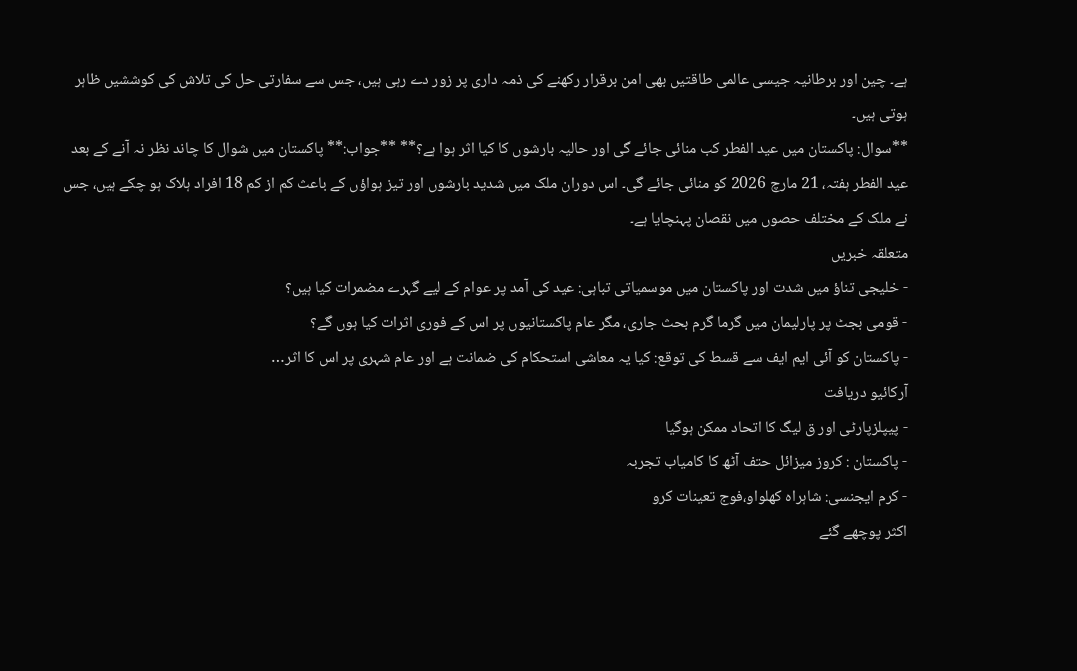ہے۔ چین اور برطانیہ جیسی عالمی طاقتیں بھی امن برقرار رکھنے کی ذمہ داری پر زور دے رہی ہیں، جس سے سفارتی حل کی تلاش کی کوششیں ظاہر ہوتی ہیں۔
**سوال: پاکستان میں عید الفطر کب منائی جائے گی اور حالیہ بارشوں کا کیا اثر ہوا ہے؟** **جواب:** پاکستان میں شوال کا چاند نظر نہ آنے کے بعد عید الفطر ہفتہ، 21 مارچ 2026 کو منائی جائے گی۔ اس دوران ملک میں شدید بارشوں اور تیز ہواؤں کے باعث کم از کم 18 افراد ہلاک ہو چکے ہیں، جس نے ملک کے مختلف حصوں میں نقصان پہنچایا ہے۔
متعلقہ خبریں
- خلیجی تناؤ میں شدت اور پاکستان میں موسمیاتی تباہی: عید کی آمد پر عوام کے لیے گہرے مضمرات کیا ہیں؟
- قومی بجٹ پر پارلیمان میں گرما گرم بحث جاری، مگر عام پاکستانیوں پر اس کے فوری اثرات کیا ہوں گے؟
- پاکستان کو آئی ایم ایف سے قسط کی توقع: کیا یہ معاشی استحکام کی ضمانت ہے اور عام شہری پر اس کا اثر…
آرکائیو دریافت
- پیپلزپارٹی اور ق لیگ کا اتحاد ممکن ہوگیا
- پاکستان : کروز میزائل حتف آٹھ کا کامیاب تجربہ
- کرم ایجنسی: شاہراہ کھلواو،فوج تعینات کرو
اکثر پوچھے گئے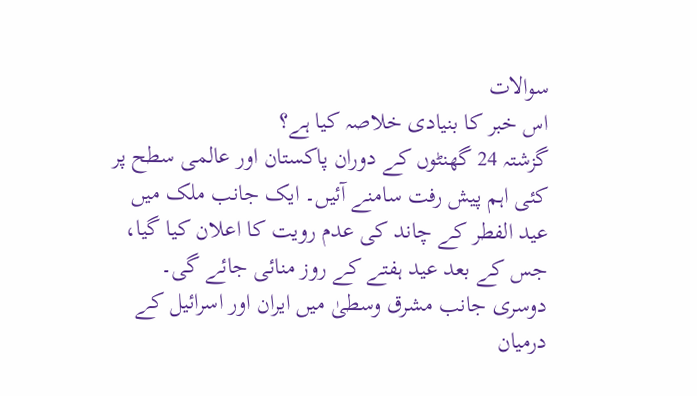سوالات
اس خبر کا بنیادی خلاصہ کیا ہے؟
گزشتہ 24 گھنٹوں کے دوران پاکستان اور عالمی سطح پر کئی اہم پیش رفت سامنے آئیں۔ ایک جانب ملک میں عید الفطر کے چاند کی عدم رویت کا اعلان کیا گیا، جس کے بعد عید ہفتے کے روز منائی جائے گی۔ دوسری جانب مشرق وسطیٰ میں ایران اور اسرائیل کے درمیان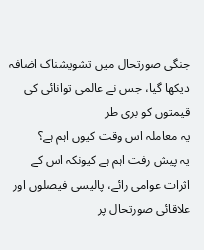جنگی صورتحال میں تشویشناک اضافہ دیکھا گیا، جس نے عالمی توانائی کی قیمتوں کو بری طر
یہ معاملہ اس وقت کیوں اہم ہے؟
یہ پیش رفت اہم ہے کیونکہ اس کے اثرات عوامی رائے، پالیسی فیصلوں اور علاقائی صورتحال پر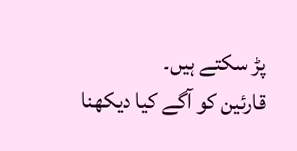پڑ سکتے ہیں۔
قارئین کو آگے کیا دیکھنا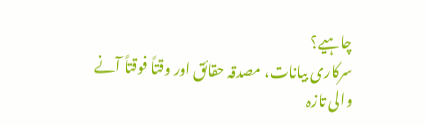چاہیے؟
سرکاری بیانات، مصدقہ حقائق اور وقتاً فوقتاً آنے والی تازہ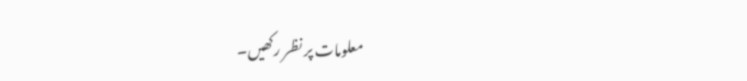معلومات پر نظر رکھیں۔